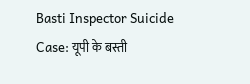Basti Inspector Suicide Case: यूपी के बस्ती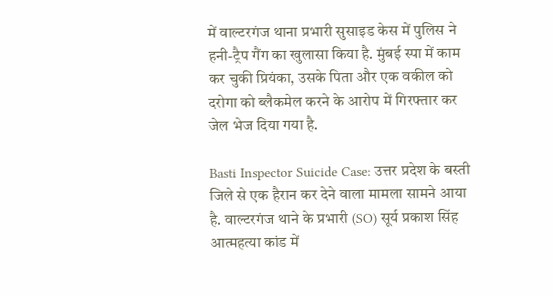में वाल्टरगंज थाना प्रभारी सुसाइड केस में पुलिस ने हनी-ट्रैप गैंग का खुलासा किया है. मुंबई स्पा में काम कर चुकी प्रियंका, उसके पिता और एक वकील को दरोगा को ब्लैकमेल करने के आरोप में गिरफ्तार कर जेल भेज दिया गया है.

Basti Inspector Suicide Case: उत्तर प्रदेश के बस्ती जिले से एक हैरान कर देने वाला मामला सामने आया है. वाल्टरगंज थाने के प्रभारी (SO) सूर्य प्रकाश सिंह आत्महत्या कांड में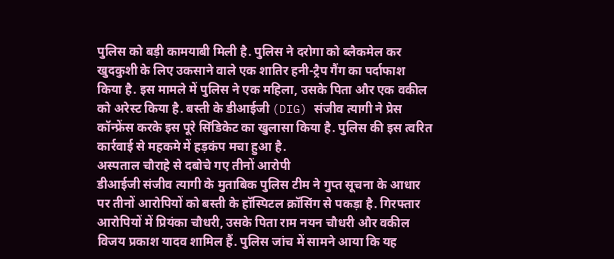पुलिस को बड़ी कामयाबी मिली है. पुलिस ने दरोगा को ब्लैकमेल कर खुदकुशी के लिए उकसाने वाले एक शातिर हनी-ट्रैप गैंग का पर्दाफाश किया है. इस मामले में पुलिस ने एक महिला, उसके पिता और एक वकील को अरेस्ट किया है. बस्ती के डीआईजी (DIG) संजीव त्यागी ने प्रेस कॉन्फ्रेंस करके इस पूरे सिंडिकेट का खुलासा किया है. पुलिस की इस त्वरित कार्रवाई से महकमे में हड़कंप मचा हुआ है.
अस्पताल चौराहे से दबोचे गए तीनों आरोपी
डीआईजी संजीव त्यागी के मुताबिक पुलिस टीम ने गुप्त सूचना के आधार पर तीनों आरोपियों को बस्ती के हॉस्पिटल क्रॉसिंग से पकड़ा है. गिरफ्तार आरोपियों में प्रियंका चौधरी, उसके पिता राम नयन चौधरी और वकील विजय प्रकाश यादव शामिल हैं. पुलिस जांच में सामने आया कि यह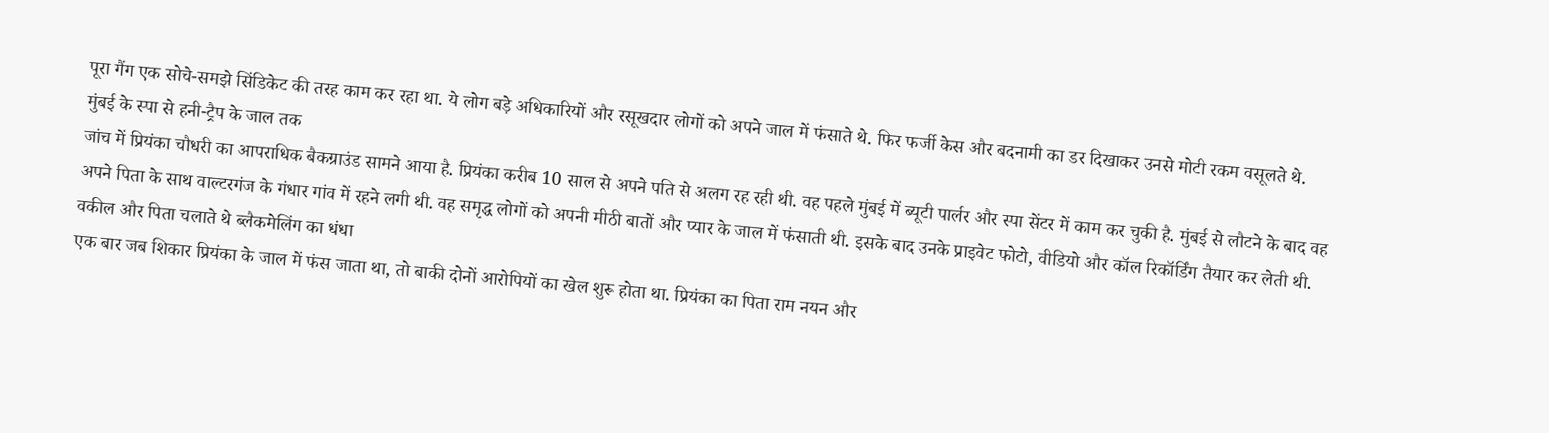पूरा गैंग एक सोचे-समझे सिंडिकेट की तरह काम कर रहा था. ये लोग बड़े अधिकारियों और रसूखदार लोगों को अपने जाल में फंसाते थे. फिर फर्जी केस और बदनामी का डर दिखाकर उनसे मोटी रकम वसूलते थे.
मुंबई के स्पा से हनी-ट्रैप के जाल तक
जांच में प्रियंका चौधरी का आपराधिक बैकग्राउंड सामने आया है. प्रियंका करीब 10 साल से अपने पति से अलग रह रही थी. वह पहले मुंबई में ब्यूटी पार्लर और स्पा सेंटर में काम कर चुकी है. मुंबई से लौटने के बाद वह अपने पिता के साथ वाल्टरगंज के गंधार गांव में रहने लगी थी. वह समृद्ध लोगों को अपनी मीठी बातों और प्यार के जाल में फंसाती थी. इसके बाद उनके प्राइवेट फोटो, वीडियो और कॉल रिकॉर्डिंग तैयार कर लेती थी.
वकील और पिता चलाते थे ब्लैकमेलिंग का धंधा
एक बार जब शिकार प्रियंका के जाल में फंस जाता था, तो बाकी दोनों आरोपियों का खेल शुरू होता था. प्रियंका का पिता राम नयन और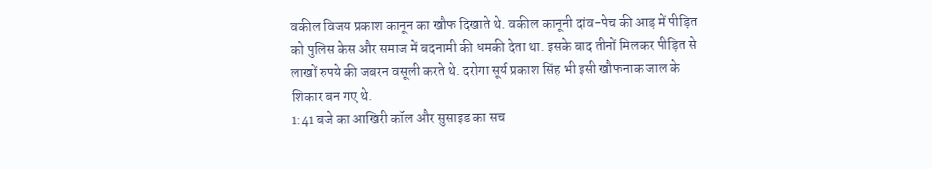वकील विजय प्रकाश कानून का खौफ दिखाते थे. वकील कानूनी दांव-पेच की आड़ में पीड़ित को पुलिस केस और समाज में बदनामी की धमकी देता था. इसके बाद तीनों मिलकर पीड़ित से लाखों रुपये की जबरन वसूली करते थे. दरोगा सूर्य प्रकाश सिंह भी इसी खौफनाक जाल के शिकार बन गए थे.
1:41 बजे का आखिरी कॉल और सुसाइड का सच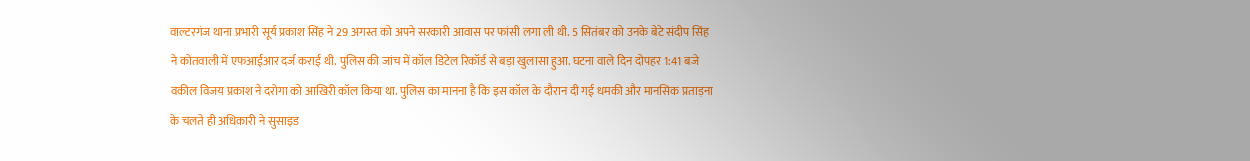वाल्टरगंज थाना प्रभारी सूर्य प्रकाश सिंह ने 29 अगस्त को अपने सरकारी आवास पर फांसी लगा ली थी. 5 सितंबर को उनके बेटे संदीप सिंह ने कोतवाली में एफआईआर दर्ज कराई थी. पुलिस की जांच में कॉल डिटेल रिकॉर्ड से बड़ा खुलासा हुआ. घटना वाले दिन दोपहर 1:41 बजे वकील विजय प्रकाश ने दरोगा को आखिरी कॉल किया था. पुलिस का मानना है कि इस कॉल के दौरान दी गई धमकी और मानसिक प्रताड़ना के चलते ही अधिकारी ने सुसाइड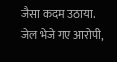जैसा कदम उठाया.
जेल भेजे गए आरोपी,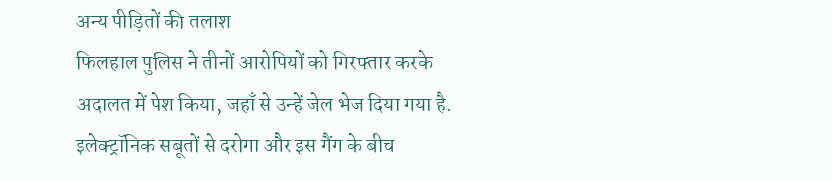अन्य पीड़ितों की तलाश
फिलहाल पुलिस ने तीनों आरोपियों को गिरफ्तार करके अदालत में पेश किया, जहाँ से उन्हें जेल भेज दिया गया है. इलेक्ट्रॉनिक सबूतों से दरोगा और इस गैंग के बीच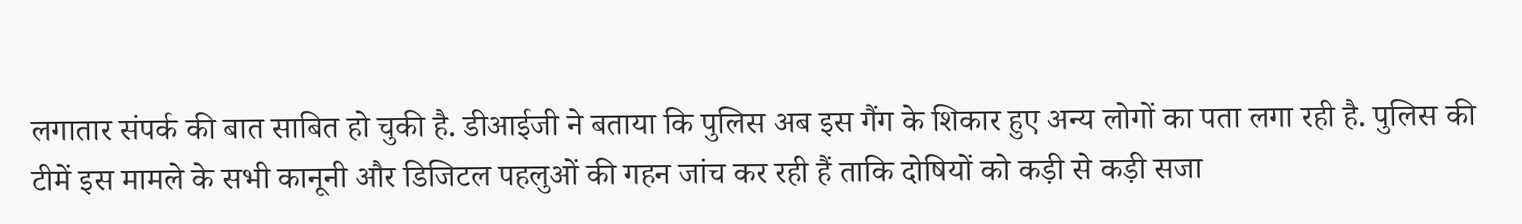लगातार संपर्क की बात साबित हो चुकी है. डीआईजी ने बताया कि पुलिस अब इस गैंग के शिकार हुए अन्य लोगों का पता लगा रही है. पुलिस की टीमें इस मामले के सभी कानूनी और डिजिटल पहलुओं की गहन जांच कर रही हैं ताकि दोषियों को कड़ी से कड़ी सजा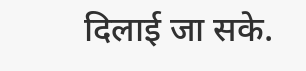दिलाई जा सके.